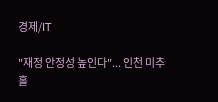경제/IT

"재정 안정성 높인다"... 인천 미추홀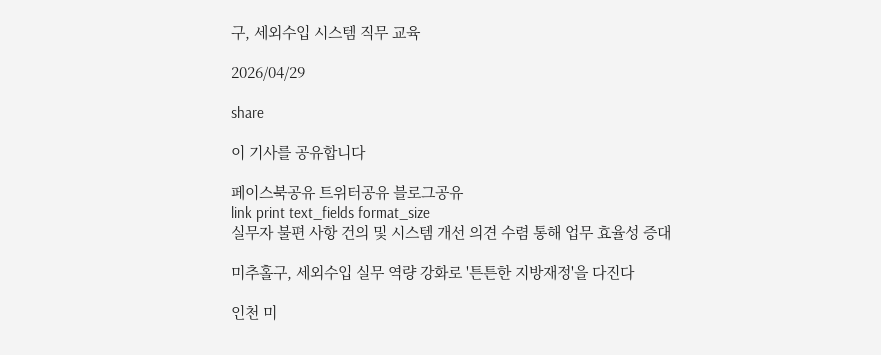구, 세외수입 시스템 직무 교육

2026/04/29

share

이 기사를 공유합니다

페이스북공유 트위터공유 블로그공유
link print text_fields format_size
실무자 불편 사항 건의 및 시스템 개선 의견 수렴 통해 업무 효율성 증대

미추홀구, 세외수입 실무 역량 강화로 '튼튼한 지방재정'을 다진다

인천 미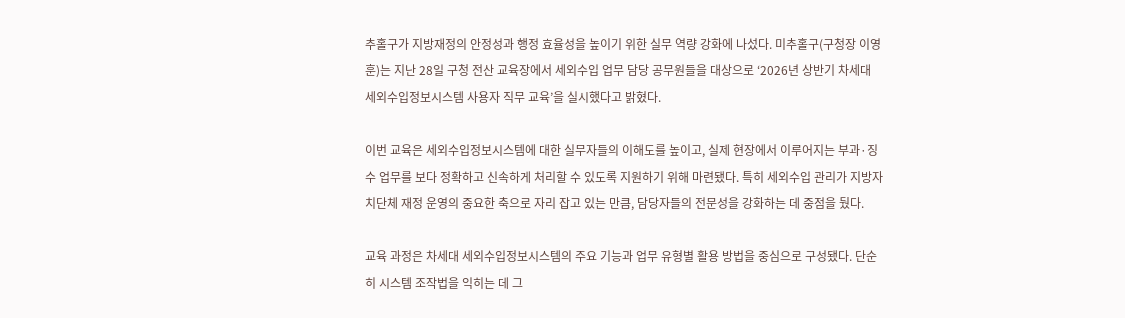추홀구가 지방재정의 안정성과 행정 효율성을 높이기 위한 실무 역량 강화에 나섰다. 미추홀구(구청장 이영훈)는 지난 28일 구청 전산 교육장에서 세외수입 업무 담당 공무원들을 대상으로 ‘2026년 상반기 차세대 세외수입정보시스템 사용자 직무 교육’을 실시했다고 밝혔다.

이번 교육은 세외수입정보시스템에 대한 실무자들의 이해도를 높이고, 실제 현장에서 이루어지는 부과·징수 업무를 보다 정확하고 신속하게 처리할 수 있도록 지원하기 위해 마련됐다. 특히 세외수입 관리가 지방자치단체 재정 운영의 중요한 축으로 자리 잡고 있는 만큼, 담당자들의 전문성을 강화하는 데 중점을 뒀다.

교육 과정은 차세대 세외수입정보시스템의 주요 기능과 업무 유형별 활용 방법을 중심으로 구성됐다. 단순히 시스템 조작법을 익히는 데 그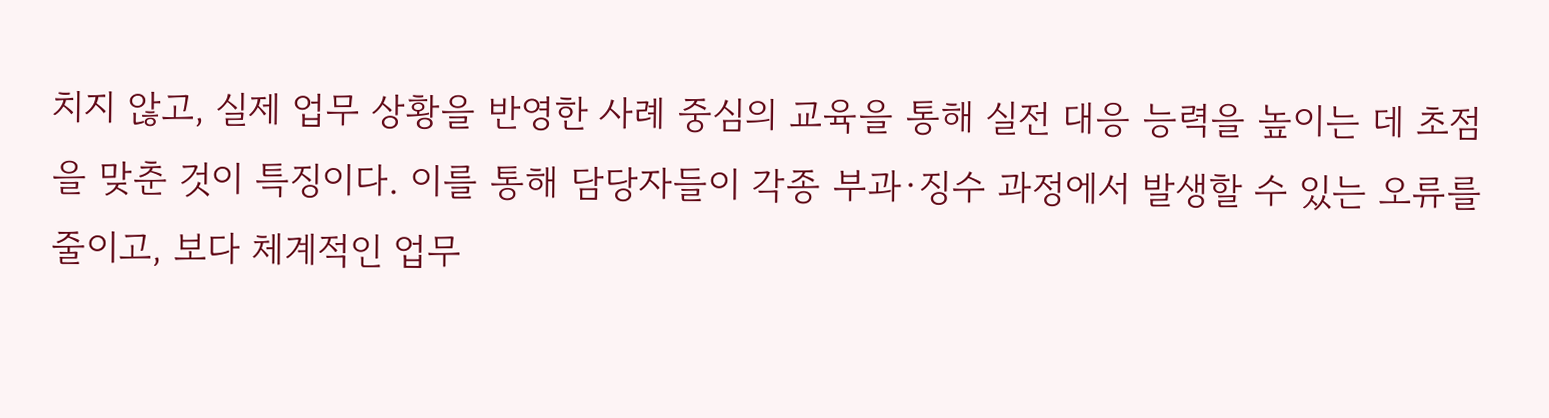치지 않고, 실제 업무 상황을 반영한 사례 중심의 교육을 통해 실전 대응 능력을 높이는 데 초점을 맞춘 것이 특징이다. 이를 통해 담당자들이 각종 부과·징수 과정에서 발생할 수 있는 오류를 줄이고, 보다 체계적인 업무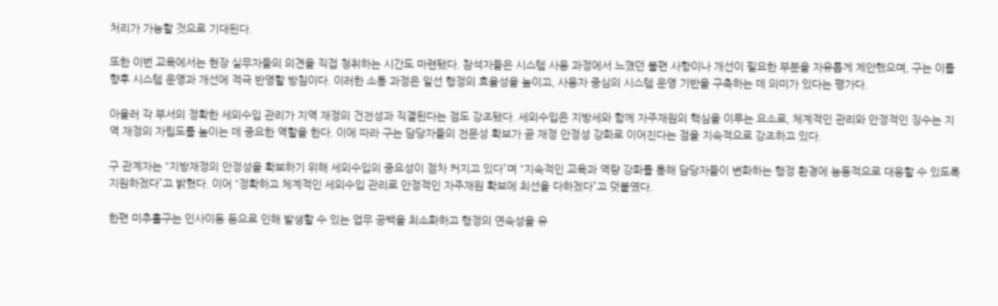처리가 가능할 것으로 기대된다.

또한 이번 교육에서는 현장 실무자들의 의견을 직접 청취하는 시간도 마련됐다. 참석자들은 시스템 사용 과정에서 느꼈던 불편 사항이나 개선이 필요한 부분을 자유롭게 제안했으며, 구는 이를 향후 시스템 운영과 개선에 적극 반영할 방침이다. 이러한 소통 과정은 일선 행정의 효율성을 높이고, 사용자 중심의 시스템 운영 기반을 구축하는 데 의미가 있다는 평가다.

아울러 각 부서의 정확한 세외수입 관리가 지역 재정의 건전성과 직결된다는 점도 강조됐다. 세외수입은 지방세와 함께 자주재원의 핵심을 이루는 요소로, 체계적인 관리와 안정적인 징수는 지역 재정의 자립도를 높이는 데 중요한 역할을 한다. 이에 따라 구는 담당자들의 전문성 확보가 곧 재정 안정성 강화로 이어진다는 점을 지속적으로 강조하고 있다.

구 관계자는 “지방재정의 안정성을 확보하기 위해 세외수입의 중요성이 점차 커지고 있다”며 “지속적인 교육과 역량 강화를 통해 담당자들이 변화하는 행정 환경에 능동적으로 대응할 수 있도록 지원하겠다”고 밝혔다. 이어 “정확하고 체계적인 세외수입 관리로 안정적인 자주재원 확보에 최선을 다하겠다”고 덧붙였다.

한편 미추홀구는 인사이동 등으로 인해 발생할 수 있는 업무 공백을 최소화하고 행정의 연속성을 유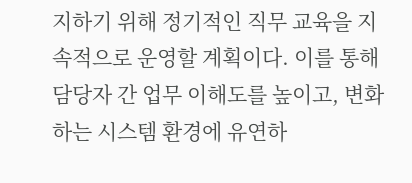지하기 위해 정기적인 직무 교육을 지속적으로 운영할 계획이다. 이를 통해 담당자 간 업무 이해도를 높이고, 변화하는 시스템 환경에 유연하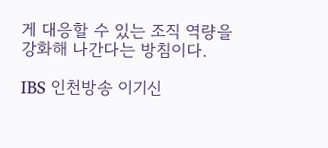게 대응할 수 있는 조직 역량을 강화해 나간다는 방침이다.

IBS 인천방송 이기신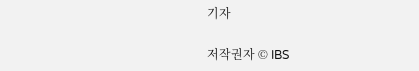기자

저작권자 © IBS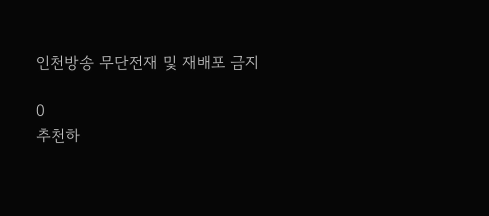인천방송 무단전재 및 재배포 금지

0
추천하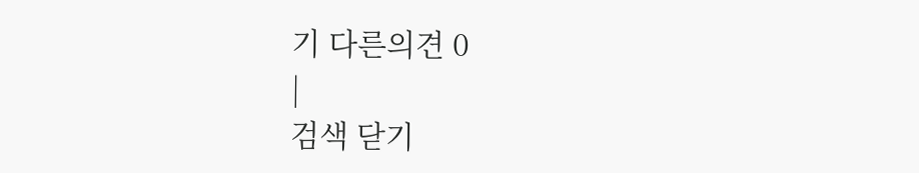기 다른의견 0
|
검색 닫기